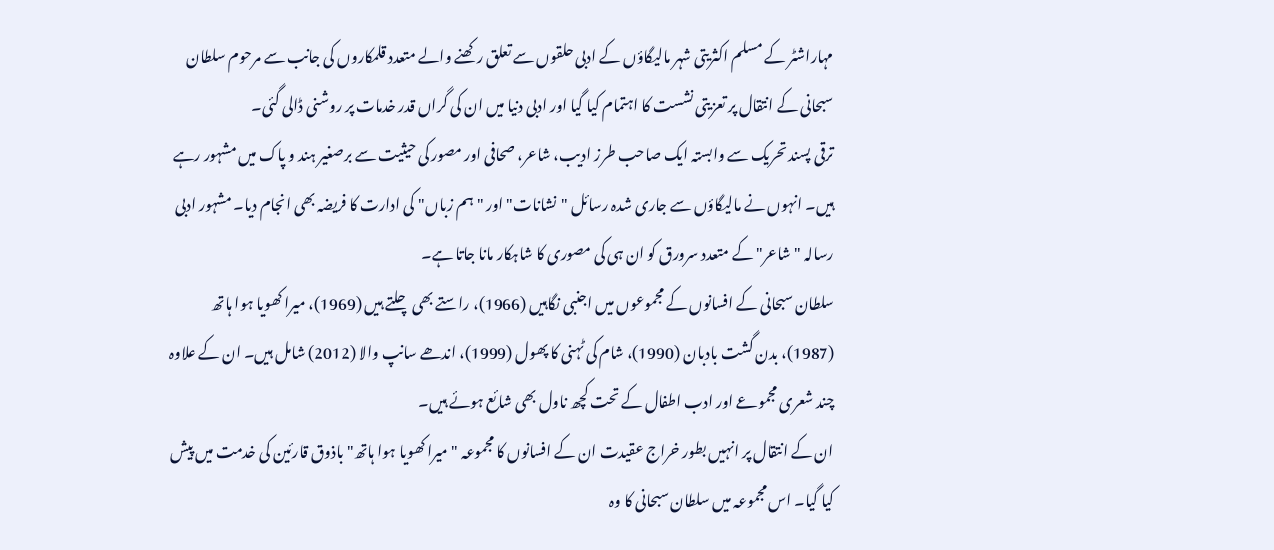مہاراشٹر کے مسلم اکثریتی شہر مالیگاؤں کے ادبی حلقوں سے تعلق رکھنے والے متعدد قلمکاروں کی جانب سے مرحوم سلطان سبحانی کے انتقال پر تعزیتی نشست کا اہتمام کیا گیا اور ادبی دنیا میں ان کی گراں قدر خدمات پر روشنی ڈالی گئی۔
ترقی پسند تحریک سے وابستہ ایک صاحب طرز ادیب، شاعر، صحافی اور مصور کی حیثیت سے برصغیر ہند و پاک میں مشہور رہے ہیں۔ انہوں نے مالیگاؤں سے جاری شدہ رسائل "نشانات" اور "ہم زباں" کی ادارت کا فریضہ بھی انجام دیا۔ مشہور ادبی رسالہ "شاعر" کے متعدد سرورق کو ان ہی کی مصوری کا شاہکار مانا جاتا ہے۔
سلطان سبحانی کے افسانوں کے مجموعوں میں اجنبی نگاہیں (1966)، راستے بھی چلتے ہیں (1969)، میرا کھویا ہوا ہاتھ (1987)، بدن گشت بادبان (1990)، شام کی ٹہنی کا پھول (1999)، اندھے سانپ والا (2012) شامل ہیں۔ ان کے علاوہ چند شعری مجموعے اور ادب اطفال کے تحت کچھ ناول بھی شائع ہوئے ہیں۔
ان کے انتقال پر انہیں بطور خراج عقیدت ان کے افسانوں کا مجموعہ "میرا کھویا ہوا ہاتھ" باذوق قارئین کی خدمت میں پیش کیا گیا۔ اس مجموعہ میں سلطان سبحانی کا وہ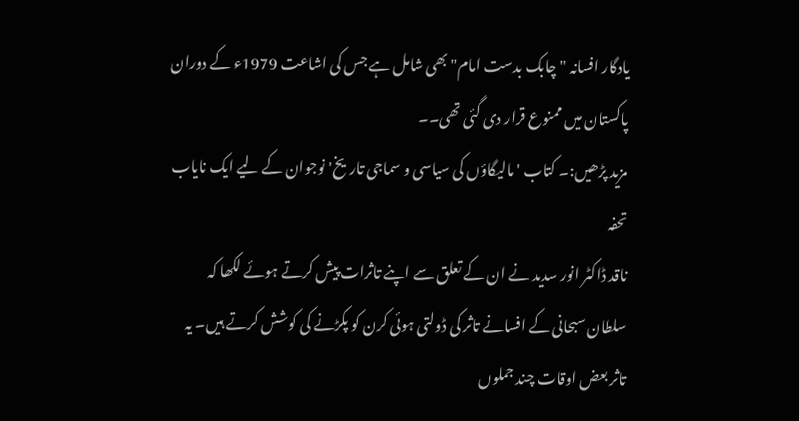یادگار افسانہ "چابک بدست امام" بھی شامل ہے جس کی اشاعت 1979ء کے دوران پاکستان میں ممنوع قرار دی گئی تھی۔۔
مزید پڑھیں:۔ کتاب 'مالیگاؤں کی سیاسی و سماجی تاریخ' نوجوان کے لیے ایک نایاب تحفہ
ناقد ڈاکٹر انور سدید نے ان کے تعلق سے اپنے تاثرات پیش کرتے ہوئے لکھا کہ سلطان سبحانی کے افسانے تاثر کی ڈولتی ہوئی کرن کو پکڑنے کی کوشش کرتے ہیں۔ یہ تاثر بعض اوقات چند جملوں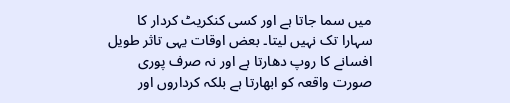میں سما جاتا ہے اور کسی کنکریٹ کردار کا سہارا تک نہیں لیتا۔ بعض اوقات یہی تاثر طویل افسانے کا روپ دھارتا ہے اور نہ صرف پوری صورت واقعہ کو ابھارتا ہے بلکہ کرداروں اور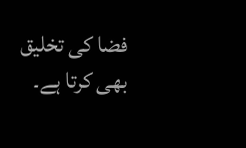فضا کی تخلیق بھی کرتا ہے۔